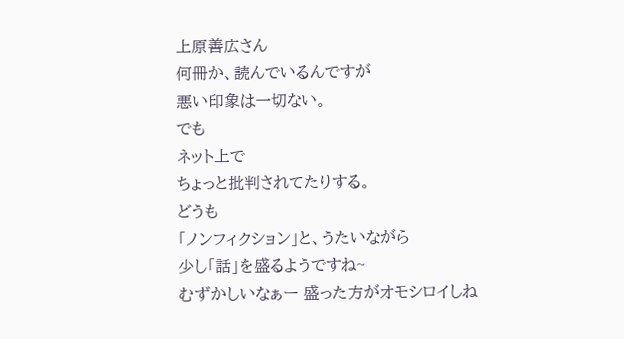上原善広さん
何冊か、読んでいるんですが
悪い印象は一切ない。
でも
ネット上で
ちょっと批判されてたりする。
どうも
「ノンフィクション」と、うたいながら
少し「話」を盛るようですね~
むずかしいなぁー 盛った方がオモシロイしね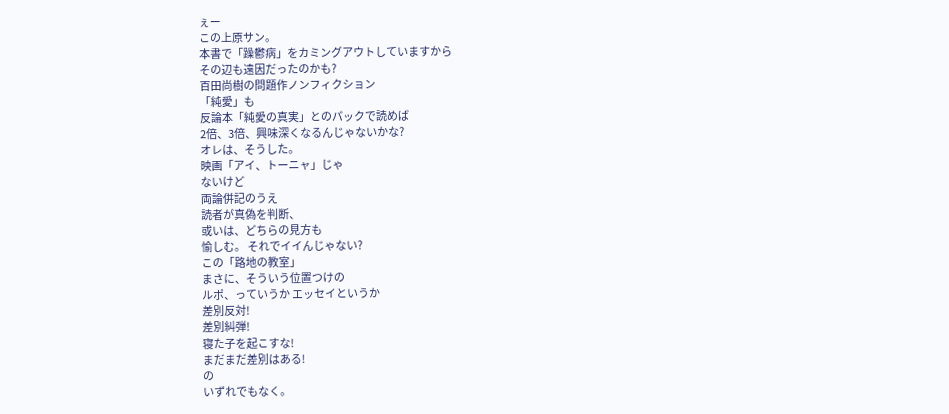ぇー
この上原サン。
本書で「躁鬱病」をカミングアウトしていますから
その辺も遠因だったのかも?
百田尚樹の問題作ノンフィクション
「純愛」も
反論本「純愛の真実」とのパックで読めば
2倍、3倍、興味深くなるんじゃないかな?
オレは、そうした。
映画「アイ、トーニャ」じゃ
ないけど
両論併記のうえ
読者が真偽を判断、
或いは、どちらの見方も
愉しむ。 それでイイんじゃない?
この「路地の教室」
まさに、そういう位置つけの
ルポ、っていうか エッセイというか
差別反対!
差別糾弾!
寝た子を起こすな!
まだまだ差別はある!
の
いずれでもなく。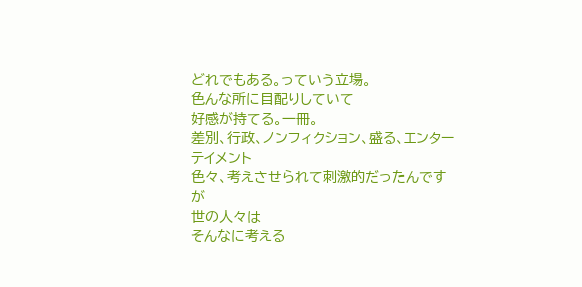どれでもある。っていう立場。
色んな所に目配りしていて
好感が持てる。一冊。
差別、行政、ノンフィクション、盛る、エンターテイメント
色々、考えさせられて刺激的だったんですが
世の人々は
そんなに考える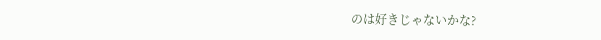のは好きじゃないかな?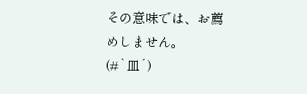その意味では、お薦めしません。
(#`皿´)